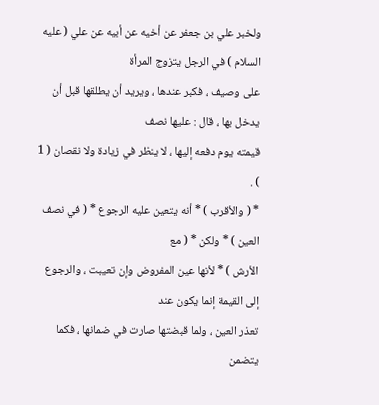ولخبر علي بن جعفر عن أخيه عن أبيه عن علي ( عليه السلام ) في الرجل يتزوج المرأة
على وصيف ، فكبر عندها ، ويريد أن يطلقها قبل أن يدخل بها ، قال : عليها نصف
قيمته يوم دفعه إليها ، لا ينظر في زيادة ولا نقصان ( 1 ) .
* ( والأقرب ) * أنه يتعين عليه الرجوع * ( في نصف العين ) * ولكن * ( مع
الأرش ) * لأنها عين المفروض وإن تعيبت ، والرجوع إلى القيمة إنما يكون عند
تعذر العين ، ولما قبضتها صارت في ضمانها ، فكما يتضمن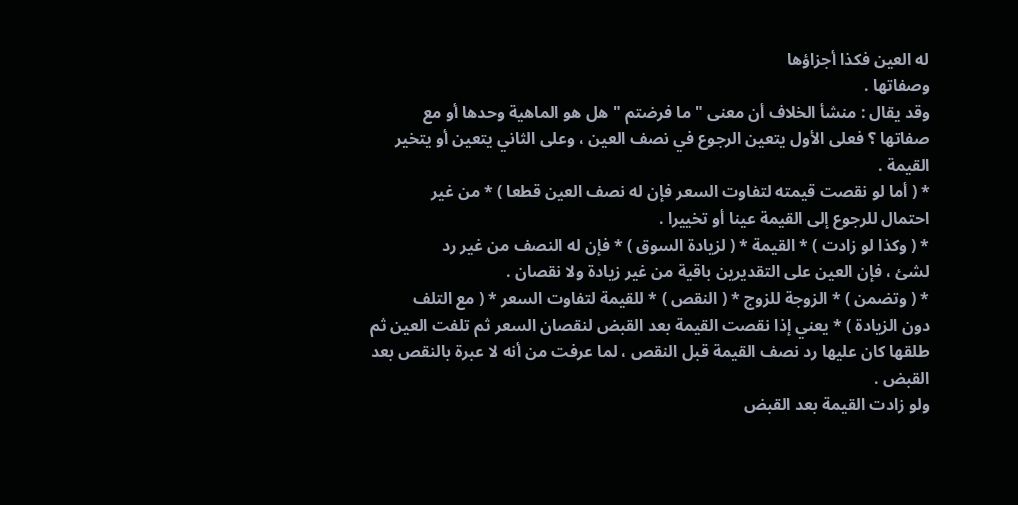له العين فكذا أجزاؤها
وصفاتها .
وقد يقال : منشأ الخلاف أن معنى " ما فرضتم " هل هو الماهية وحدها أو مع
صفاتها ؟ فعلى الأول يتعين الرجوع في نصف العين ، وعلى الثاني يتعين أو يتخير
القيمة .
* ( أما لو نقصت قيمته لتفاوت السعر فإن له نصف العين قطعا ) * من غير
احتمال للرجوع إلى القيمة عينا أو تخييرا .
* ( وكذا لو زادت ) * القيمة * ( لزيادة السوق ) * فإن له النصف من غير رد
لشئ ، فإن العين على التقديرين باقية من غير زيادة ولا نقصان .
* ( وتضمن ) * الزوجة للزوج * ( النقص ) * للقيمة لتفاوت السعر * ( مع التلف
دون الزيادة ) * يعني إذا نقصت القيمة بعد القبض لنقصان السعر ثم تلفت العين ثم
طلقها كان عليها رد نصف القيمة قبل النقص ، لما عرفت من أنه لا عبرة بالنقص بعد
القبض .
ولو زادت القيمة بعد القبض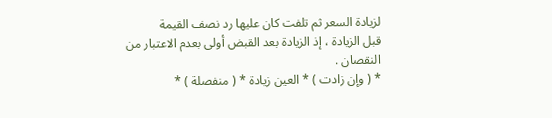لزيادة السعر ثم تلفت كان عليها رد نصف القيمة
قبل الزيادة ، إذ الزيادة بعد القبض أولى بعدم الاعتبار من النقصان .
* ( وإن زادت ) * العين زيادة * ( منفصلة ) *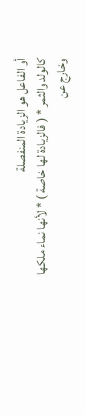أو الفاعل هو الزيادة المنفصلة
كالولد والثمر * ( فالزيادة لها خاصة ) * لأنها نماء ملكها وخارج عن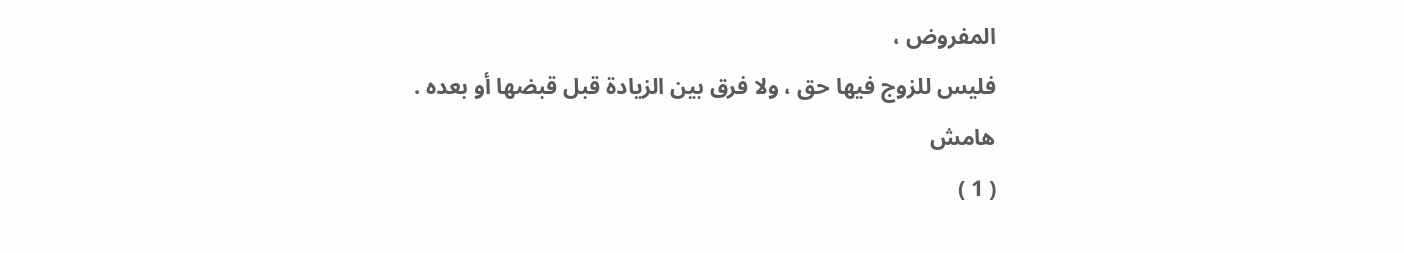المفروض ،
فليس للزوج فيها حق ، ولا فرق بين الزيادة قبل قبضها أو بعده .
هامش
( 1 )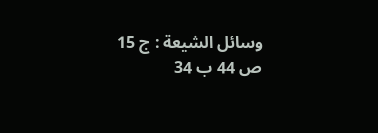وسائل الشيعة : ج 15 ص 44 ب 34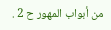من أبواب المهور ح 2 .